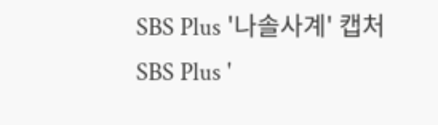SBS Plus '나솔사계' 캡처
SBS Plus '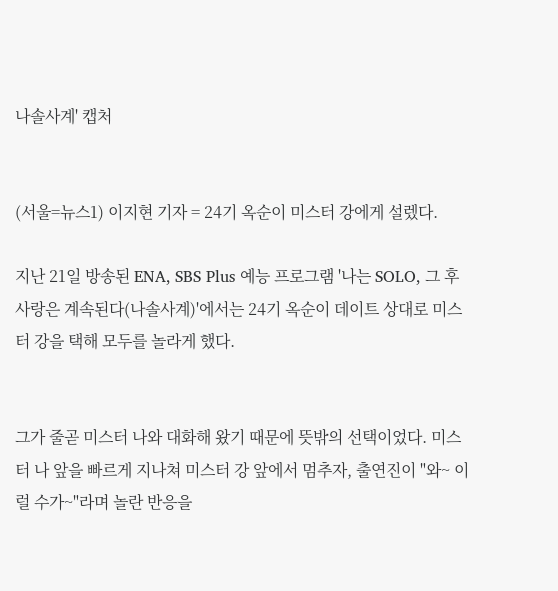나솔사계' 캡처


(서울=뉴스1) 이지현 기자 = 24기 옥순이 미스터 강에게 설렜다.

지난 21일 방송된 ENA, SBS Plus 예능 프로그램 '나는 SOLO, 그 후 사랑은 계속된다(나솔사계)'에서는 24기 옥순이 데이트 상대로 미스터 강을 택해 모두를 놀라게 했다.


그가 줄곧 미스터 나와 대화해 왔기 때문에 뜻밖의 선택이었다. 미스터 나 앞을 빠르게 지나쳐 미스터 강 앞에서 멈추자, 출연진이 "와~ 이럴 수가~"라며 놀란 반응을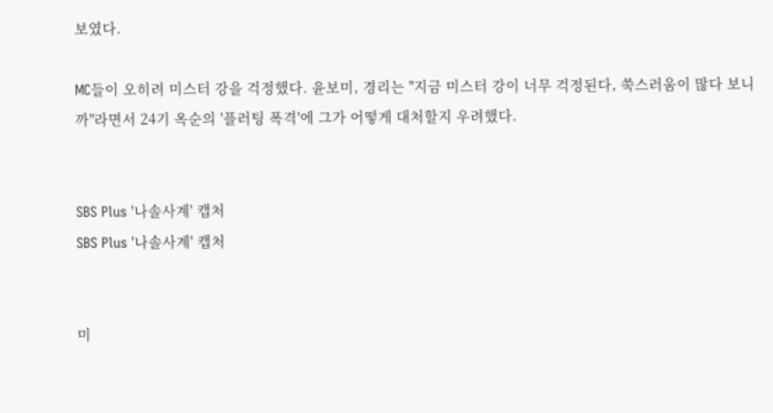보였다.

MC들이 오히려 미스터 강을 걱정했다. 윤보미, 경리는 "지금 미스터 강이 너무 걱정된다, 쑥스러움이 많다 보니까"라면서 24기 옥순의 '플러팅 폭격'에 그가 어떻게 대처할지 우려했다.


SBS Plus '나솔사계' 캡처
SBS Plus '나솔사계' 캡처


미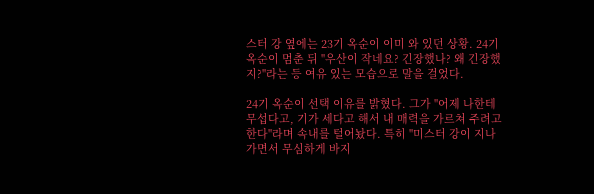스터 강 옆에는 23기 옥순이 이미 와 있던 상황. 24기 옥순이 멈춘 뒤 "우산이 작네요? 긴장했나? 왜 긴장했지?"라는 등 여유 있는 모습으로 말을 걸었다.

24기 옥순이 선택 이유를 밝혔다. 그가 "어제 나한테 무섭다고, 기가 세다고 해서 내 매력을 가르쳐 주려고 한다"라며 속내를 털어놨다. 특히 "미스터 강이 지나가면서 무심하게 바지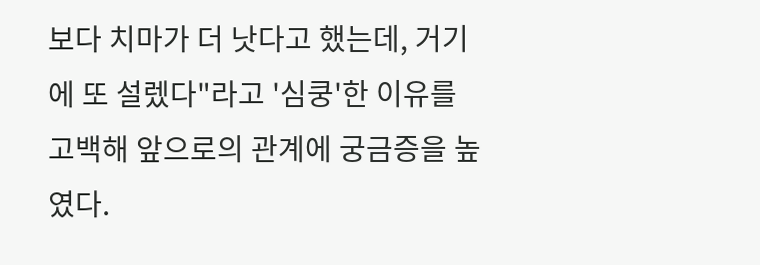보다 치마가 더 낫다고 했는데, 거기에 또 설렜다"라고 '심쿵'한 이유를 고백해 앞으로의 관계에 궁금증을 높였다.